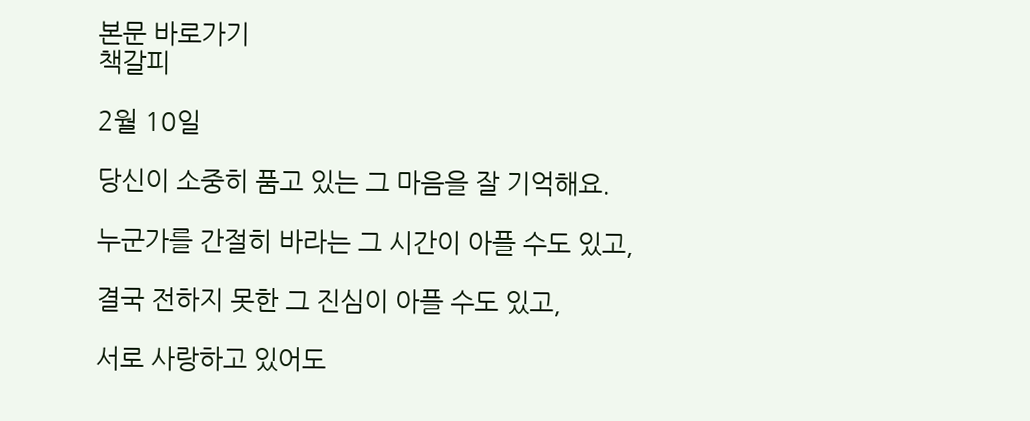본문 바로가기
책갈피

2월 10일

당신이 소중히 품고 있는 그 마음을 잘 기억해요.

누군가를 간절히 바라는 그 시간이 아플 수도 있고,

결국 전하지 못한 그 진심이 아플 수도 있고,

서로 사랑하고 있어도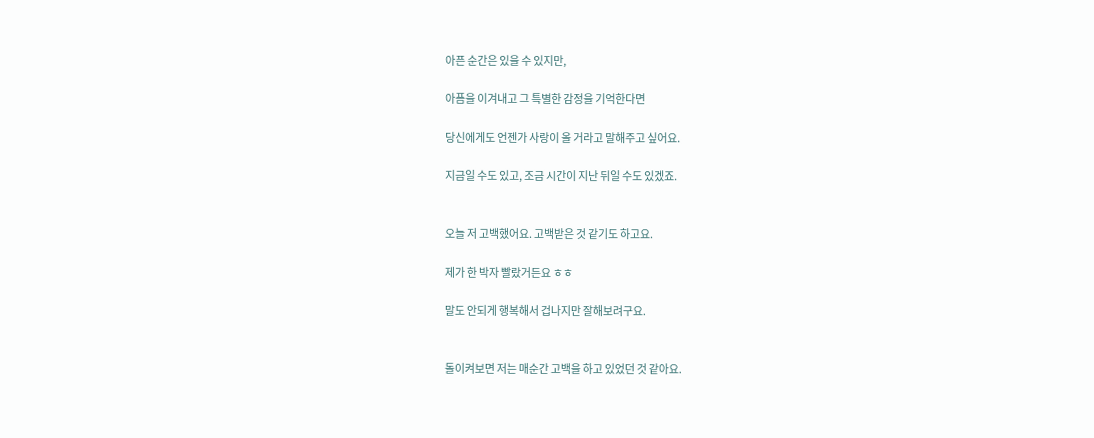아픈 순간은 있을 수 있지만,

아픔을 이겨내고 그 특별한 감정을 기억한다면

당신에게도 언젠가 사랑이 올 거라고 말해주고 싶어요.

지금일 수도 있고, 조금 시간이 지난 뒤일 수도 있겠죠.


오늘 저 고백했어요. 고백받은 것 같기도 하고요.

제가 한 박자 빨랐거든요 ㅎㅎ

말도 안되게 행복해서 겁나지만 잘해보려구요.


돌이켜보면 저는 매순간 고백을 하고 있었던 것 같아요.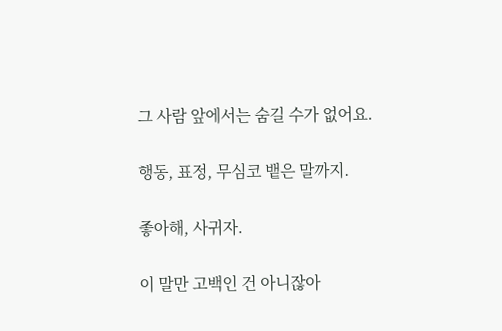그 사람 앞에서는 숨길 수가 없어요.

행동, 표정, 무심코 뱉은 말까지.

좋아해, 사귀자.

이 말만 고백인 건 아니잖아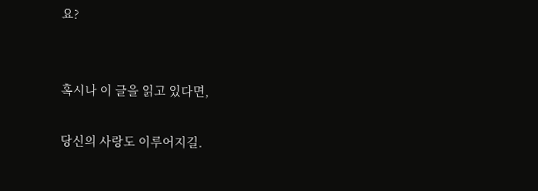요?


혹시나 이 글을 읽고 있다면,

당신의 사랑도 이루어지길.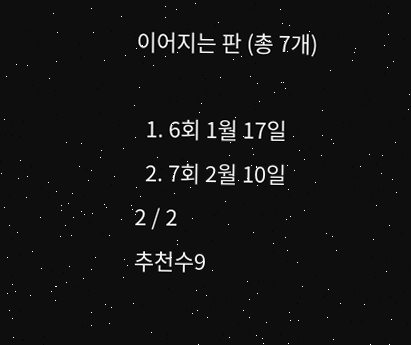이어지는 판 (총 7개)

  1. 6회 1월 17일
  2. 7회 2월 10일
2 / 2
추천수9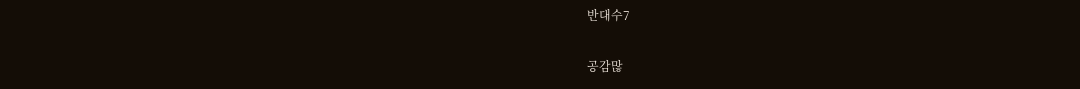반대수7

공감많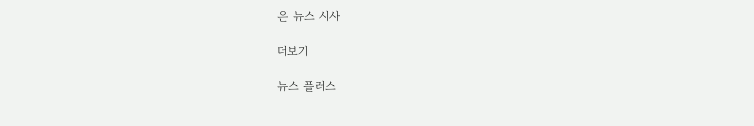은 뉴스 시사

더보기

뉴스 플러스